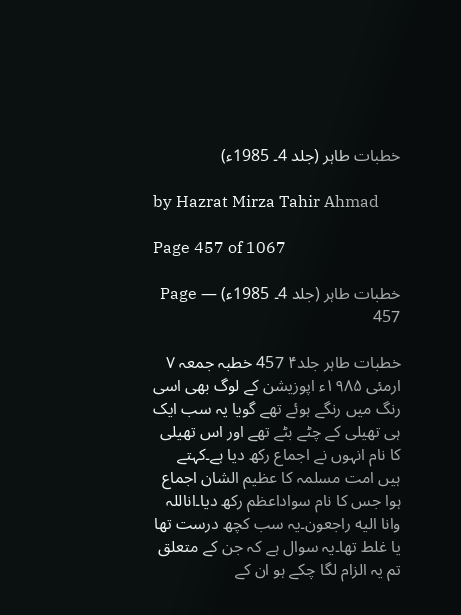خطبات طاہر (جلد 4۔ 1985ء)

by Hazrat Mirza Tahir Ahmad

Page 457 of 1067

خطبات طاہر (جلد 4۔ 1985ء) — Page 457

خطبات طاہر جلد۴ 457 خطبہ جمعہ ۷ ارمئی ۱۹۸۵ء اپوزیشن کے لوگ بھی اسی رنگ میں رنگے ہوئے تھے گویا یہ سب ایک ہی تھیلی کے چٹے بٹے تھے اور اس تھیلی کا نام انہوں نے اجماع رکھ دیا ہے۔کہتے ہیں امت مسلمہ کا عظیم الشان اجماع ہوا جس کا نام سواداعظم رکھ دیا۔اناللہ وانا اليه راجعون۔یہ سب کچھ درست تھا یا غلط تھا۔یہ سوال ہے کہ جن کے متعلق تم یہ الزام لگا چکے ہو ان کے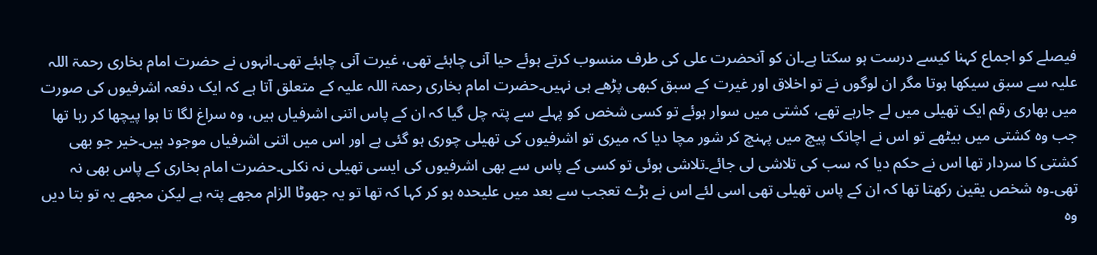فیصلے کو اجماع کہنا کیسے درست ہو سکتا ہے۔ان کو آنحضرت علی کی طرف منسوب کرتے ہوئے حیا آنی چاہئے تھی، غیرت آنی چاہئے تھی۔انہوں نے حضرت امام بخاری رحمۃ اللہ علیہ سے سبق سیکھا ہوتا مگر ان لوگوں نے تو اخلاق اور غیرت کے سبق کبھی پڑھے ہی نہیں۔حضرت امام بخاری رحمۃ اللہ علیہ کے متعلق آتا ہے کہ ایک دفعہ اشرفیوں کی صورت میں بھاری رقم ایک تھیلی میں لے جارہے تھے، کشتی میں سوار ہوئے تو کسی شخص کو پہلے سے پتہ چل گیا کہ ان کے پاس اتنی اشرفیاں ہیں، وہ سراغ لگا تا ہوا پیچھا کر رہا تھا جب وہ کشتی میں بیٹھے تو اس نے اچانک پیچ میں پہنچ کر شور مچا دیا کہ میری تو اشرفیوں کی تھیلی چوری ہو گئی ہے اور اس میں اتنی اشرفیاں موجود ہیں۔خیر جو بھی کشتی کا سردار تھا اس نے حکم دیا کہ سب کی تلاشی لی جائے۔تلاشی ہوئی تو کسی کے پاس سے بھی اشرفیوں کی ایسی تھیلی نہ نکلی۔حضرت امام بخاری کے پاس بھی نہ تھی۔وہ شخص یقین رکھتا تھا کہ ان کے پاس تھیلی تھی اسی لئے اس نے بڑے تعجب سے بعد میں علیحدہ ہو کر کہا کہ تھا تو یہ جھوٹا الزام مجھے پتہ ہے لیکن مجھے یہ تو بتا دیں وہ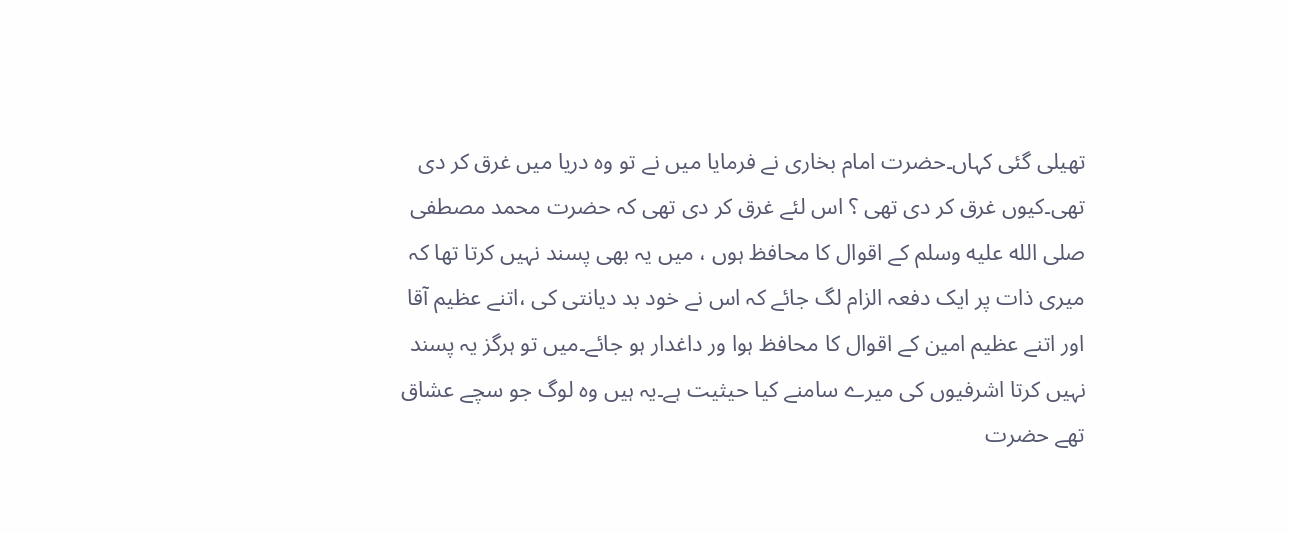تھیلی گئی کہاں۔حضرت امام بخاری نے فرمایا میں نے تو وہ دریا میں غرق کر دی تھی۔کیوں غرق کر دی تھی ؟ اس لئے غرق کر دی تھی کہ حضرت محمد مصطفی صلى الله عليه وسلم کے اقوال کا محافظ ہوں ، میں یہ بھی پسند نہیں کرتا تھا کہ میری ذات پر ایک دفعہ الزام لگ جائے کہ اس نے خود بد دیانتی کی ،اتنے عظیم آقا اور اتنے عظیم امین کے اقوال کا محافظ ہوا ور داغدار ہو جائے۔میں تو ہرگز یہ پسند نہیں کرتا اشرفیوں کی میرے سامنے کیا حیثیت ہے۔یہ ہیں وہ لوگ جو سچے عشاق تھے حضرت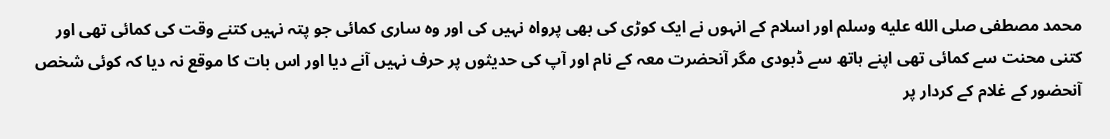محمد مصطفی صلى الله عليه وسلم اور اسلام کے انہوں نے ایک کوڑی کی بھی پرواہ نہیں کی اور وہ ساری کمائی جو پتہ نہیں کتنے وقت کی کمائی تھی اور کتنی محنت سے کمائی تھی اپنے ہاتھ سے ڈبودی مگر آنحضرت معہ کے نام اور آپ کی حدیثوں پر حرف نہیں آنے دیا اور اس بات کا موقع نہ دیا کہ کوئی شخص آنحضور کے غلام کے کردار پر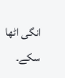انگی اٹھا سکے۔